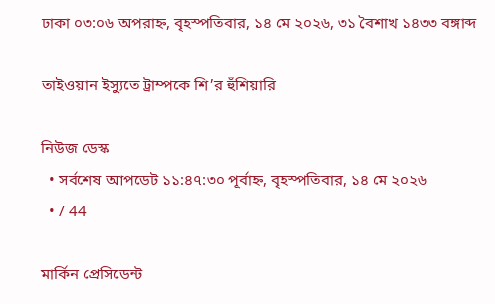ঢাকা ০৩:০৬ অপরাহ্ন, বৃহস্পতিবার, ১৪ মে ২০২৬, ৩১ বৈশাখ ১৪৩৩ বঙ্গাব্দ

তাইওয়ান ইস্যুতে ট্রাম্পকে শি’র হুঁশিয়ারি

নিউজ ডেস্ক
  • সর্বশেষ আপডেট ১১:৪৭:৩০ পূর্বাহ্ন, বৃহস্পতিবার, ১৪ মে ২০২৬
  • / 44

মার্কিন প্রেসিডেন্ট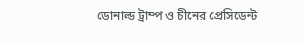ডোনাল্ড ট্রাম্প ও চীনের প্রেসিডেন্ট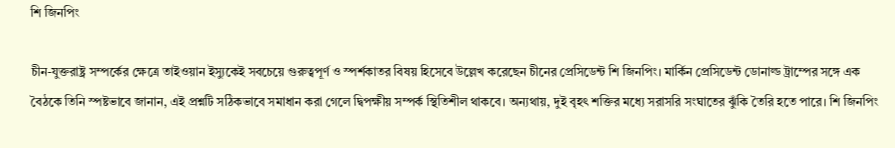শি জিনপিং

চীন-যুক্তরাষ্ট্র সম্পর্কের ক্ষেত্রে তাইওয়ান ইস্যুকেই সবচেয়ে গুরুত্বপূর্ণ ও স্পর্শকাতর বিষয় হিসেবে উল্লেখ করেছেন চীনের প্রেসিডেন্ট শি জিনপিং। মার্কিন প্রেসিডেন্ট ডোনাল্ড ট্রাম্পের সঙ্গে এক বৈঠকে তিনি স্পষ্টভাবে জানান, এই প্রশ্নটি সঠিকভাবে সমাধান করা গেলে দ্বিপক্ষীয় সম্পর্ক স্থিতিশীল থাকবে। অন্যথায়, দুই বৃহৎ শক্তির মধ্যে সরাসরি সংঘাতের ঝুঁকি তৈরি হতে পারে। শি জিনপিং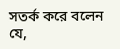সতর্ক করে বলেন যে,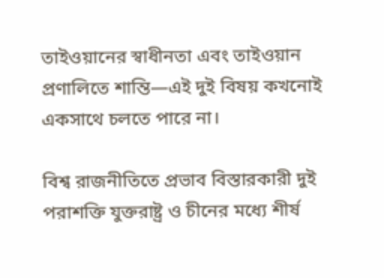তাইওয়ানের স্বাধীনতা এবং তাইওয়ান প্রণালিতে শান্তি—এই দুই বিষয় কখনোই একসাথে চলতে পারে না।

বিশ্ব রাজনীতিতে প্রভাব বিস্তারকারী দুই পরাশক্তি যুক্তরাষ্ট্র ও চীনের মধ্যে শীর্ষ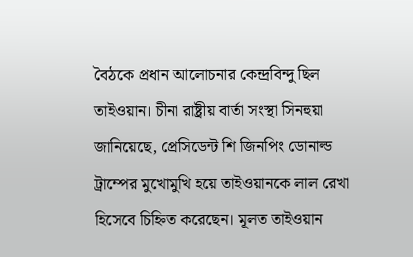বৈঠকে প্রধান আলোচনার কেন্দ্রবিন্দু ছিল তাইওয়ান। চীনা রাষ্ট্রীয় বার্তা সংস্থা সিনহুয়া জানিয়েছে, প্রেসিডেন্ট শি জিনপিং ডোনাল্ড ট্রাম্পের মুখোমুখি হয়ে তাইওয়ানকে লাল রেখা হিসেবে চিহ্নিত করেছেন। মূলত তাইওয়ান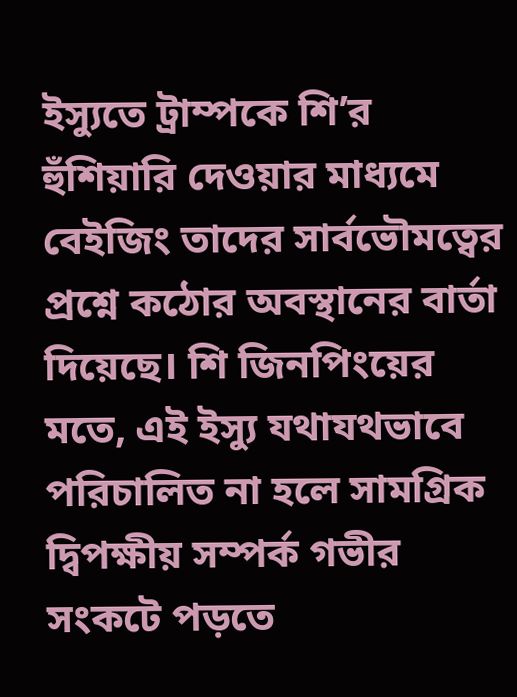ইস্যুতে ট্রাম্পকে শি’র হুঁশিয়ারি দেওয়ার মাধ্যমে বেইজিং তাদের সার্বভৌমত্বের প্রশ্নে কঠোর অবস্থানের বার্তা দিয়েছে। শি জিনপিংয়ের মতে, এই ইস্যু যথাযথভাবে পরিচালিত না হলে সামগ্রিক দ্বিপক্ষীয় সম্পর্ক গভীর সংকটে পড়তে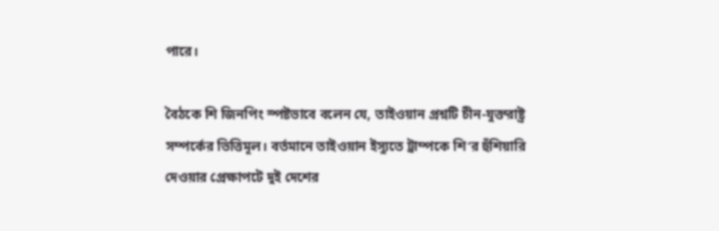পারে।

বৈঠকে শি জিনপিং স্পষ্টভাবে বলেন যে, তাইওয়ান প্রশ্নটি চীন-যুক্তরাষ্ট্র সম্পর্কের ভিত্তিমূল। বর্তমানে তাইওয়ান ইস্যুতে ট্রাম্পকে শি’র হুঁশিয়ারি দেওয়ার প্রেক্ষাপটে দুই দেশের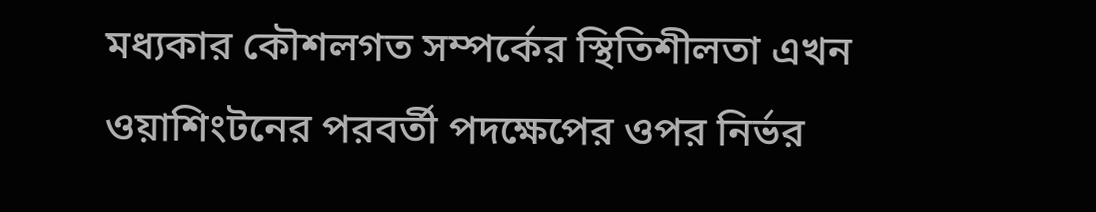মধ্যকার কৌশলগত সম্পর্কের স্থিতিশীলতা এখন ওয়াশিংটনের পরবর্তী পদক্ষেপের ওপর নির্ভর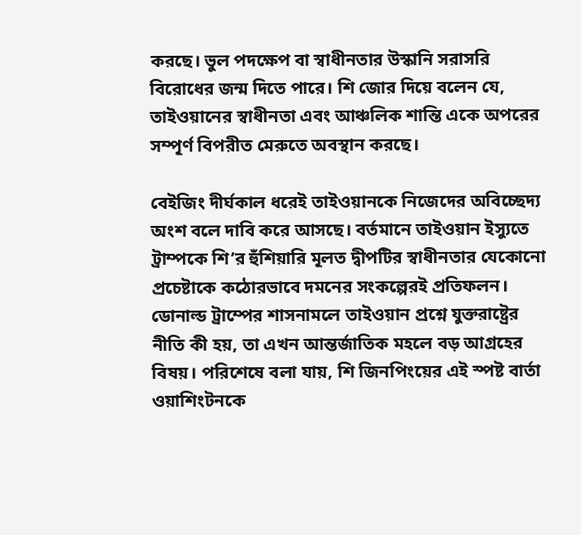করছে। ভুল পদক্ষেপ বা স্বাধীনতার উস্কানি সরাসরি বিরোধের জন্ম দিতে পারে। শি জোর দিয়ে বলেন যে, তাইওয়ানের স্বাধীনতা এবং আঞ্চলিক শান্তি একে অপরের সম্পূর্ণ বিপরীত মেরুতে অবস্থান করছে।

বেইজিং দীর্ঘকাল ধরেই তাইওয়ানকে নিজেদের অবিচ্ছেদ্য অংশ বলে দাবি করে আসছে। বর্তমানে তাইওয়ান ইস্যুতে ট্রাম্পকে শি’র হুঁশিয়ারি মূলত দ্বীপটির স্বাধীনতার যেকোনো প্রচেষ্টাকে কঠোরভাবে দমনের সংকল্পেরই প্রতিফলন। ডোনাল্ড ট্রাম্পের শাসনামলে তাইওয়ান প্রশ্নে যুক্তরাষ্ট্রের নীতি কী হয়, তা এখন আন্তর্জাতিক মহলে বড় আগ্রহের বিষয়। পরিশেষে বলা যায়, শি জিনপিংয়ের এই স্পষ্ট বার্তা ওয়াশিংটনকে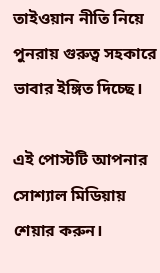তাইওয়ান নীতি নিয়ে পুনরায় গুরুত্ব সহকারে ভাবার ইঙ্গিত দিচ্ছে।

এই পোস্টটি আপনার সোশ্যাল মিডিয়ায় শেয়ার করুন।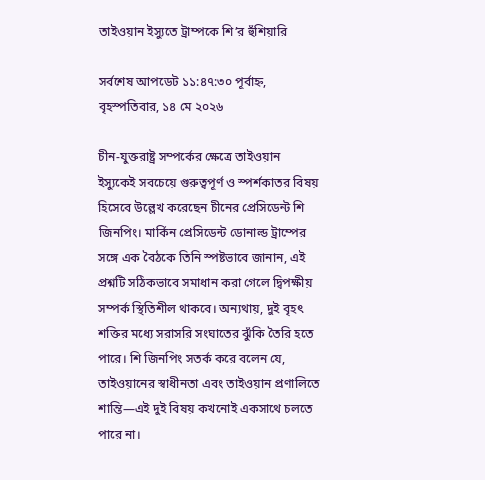তাইওয়ান ইস্যুতে ট্রাম্পকে শি’র হুঁশিয়ারি

সর্বশেষ আপডেট ১১:৪৭:৩০ পূর্বাহ্ন, বৃহস্পতিবার, ১৪ মে ২০২৬

চীন-যুক্তরাষ্ট্র সম্পর্কের ক্ষেত্রে তাইওয়ান ইস্যুকেই সবচেয়ে গুরুত্বপূর্ণ ও স্পর্শকাতর বিষয় হিসেবে উল্লেখ করেছেন চীনের প্রেসিডেন্ট শি জিনপিং। মার্কিন প্রেসিডেন্ট ডোনাল্ড ট্রাম্পের সঙ্গে এক বৈঠকে তিনি স্পষ্টভাবে জানান, এই প্রশ্নটি সঠিকভাবে সমাধান করা গেলে দ্বিপক্ষীয় সম্পর্ক স্থিতিশীল থাকবে। অন্যথায়, দুই বৃহৎ শক্তির মধ্যে সরাসরি সংঘাতের ঝুঁকি তৈরি হতে পারে। শি জিনপিং সতর্ক করে বলেন যে, তাইওয়ানের স্বাধীনতা এবং তাইওয়ান প্রণালিতে শান্তি—এই দুই বিষয় কখনোই একসাথে চলতে পারে না।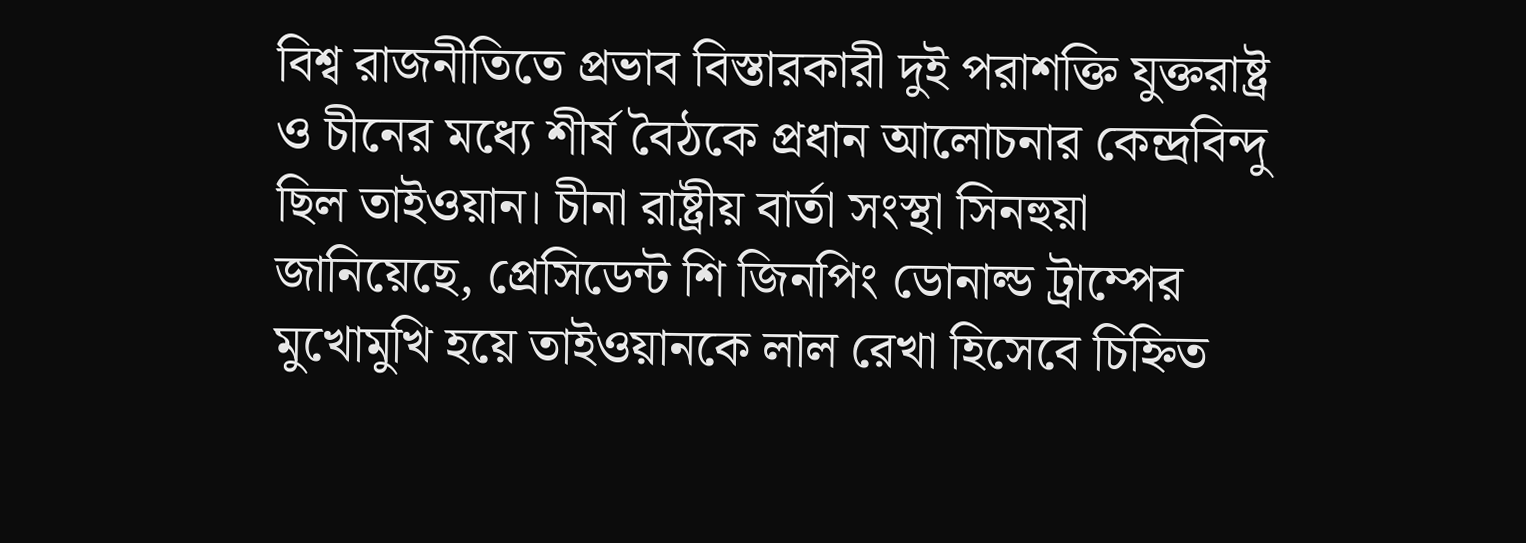বিশ্ব রাজনীতিতে প্রভাব বিস্তারকারী দুই পরাশক্তি যুক্তরাষ্ট্র ও চীনের মধ্যে শীর্ষ বৈঠকে প্রধান আলোচনার কেন্দ্রবিন্দু ছিল তাইওয়ান। চীনা রাষ্ট্রীয় বার্তা সংস্থা সিনহুয়া জানিয়েছে, প্রেসিডেন্ট শি জিনপিং ডোনাল্ড ট্রাম্পের মুখোমুখি হয়ে তাইওয়ানকে লাল রেখা হিসেবে চিহ্নিত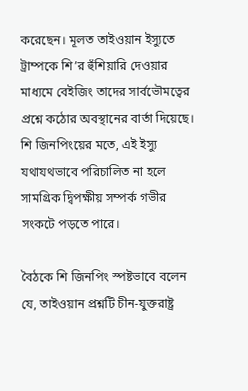করেছেন। মূলত তাইওয়ান ইস্যুতে ট্রাম্পকে শি’র হুঁশিয়ারি দেওয়ার মাধ্যমে বেইজিং তাদের সার্বভৌমত্বের প্রশ্নে কঠোর অবস্থানের বার্তা দিয়েছে। শি জিনপিংয়ের মতে, এই ইস্যু যথাযথভাবে পরিচালিত না হলে সামগ্রিক দ্বিপক্ষীয় সম্পর্ক গভীর সংকটে পড়তে পারে।

বৈঠকে শি জিনপিং স্পষ্টভাবে বলেন যে, তাইওয়ান প্রশ্নটি চীন-যুক্তরাষ্ট্র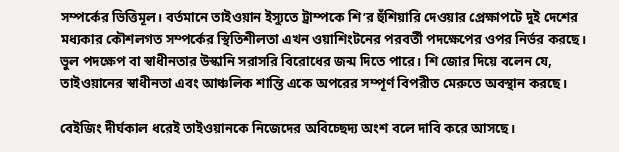সম্পর্কের ভিত্তিমূল। বর্তমানে তাইওয়ান ইস্যুতে ট্রাম্পকে শি’র হুঁশিয়ারি দেওয়ার প্রেক্ষাপটে দুই দেশের মধ্যকার কৌশলগত সম্পর্কের স্থিতিশীলতা এখন ওয়াশিংটনের পরবর্তী পদক্ষেপের ওপর নির্ভর করছে। ভুল পদক্ষেপ বা স্বাধীনতার উস্কানি সরাসরি বিরোধের জন্ম দিতে পারে। শি জোর দিয়ে বলেন যে, তাইওয়ানের স্বাধীনতা এবং আঞ্চলিক শান্তি একে অপরের সম্পূর্ণ বিপরীত মেরুতে অবস্থান করছে।

বেইজিং দীর্ঘকাল ধরেই তাইওয়ানকে নিজেদের অবিচ্ছেদ্য অংশ বলে দাবি করে আসছে।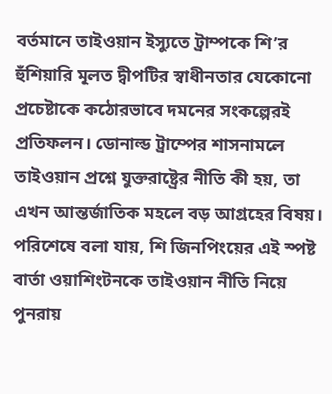বর্তমানে তাইওয়ান ইস্যুতে ট্রাম্পকে শি’র হুঁশিয়ারি মূলত দ্বীপটির স্বাধীনতার যেকোনো প্রচেষ্টাকে কঠোরভাবে দমনের সংকল্পেরই প্রতিফলন। ডোনাল্ড ট্রাম্পের শাসনামলে তাইওয়ান প্রশ্নে যুক্তরাষ্ট্রের নীতি কী হয়, তা এখন আন্তর্জাতিক মহলে বড় আগ্রহের বিষয়। পরিশেষে বলা যায়, শি জিনপিংয়ের এই স্পষ্ট বার্তা ওয়াশিংটনকে তাইওয়ান নীতি নিয়ে পুনরায়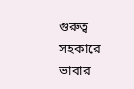গুরুত্ব সহকারে ভাবার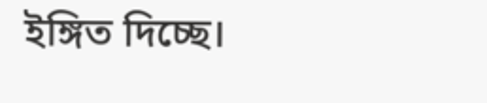ইঙ্গিত দিচ্ছে।